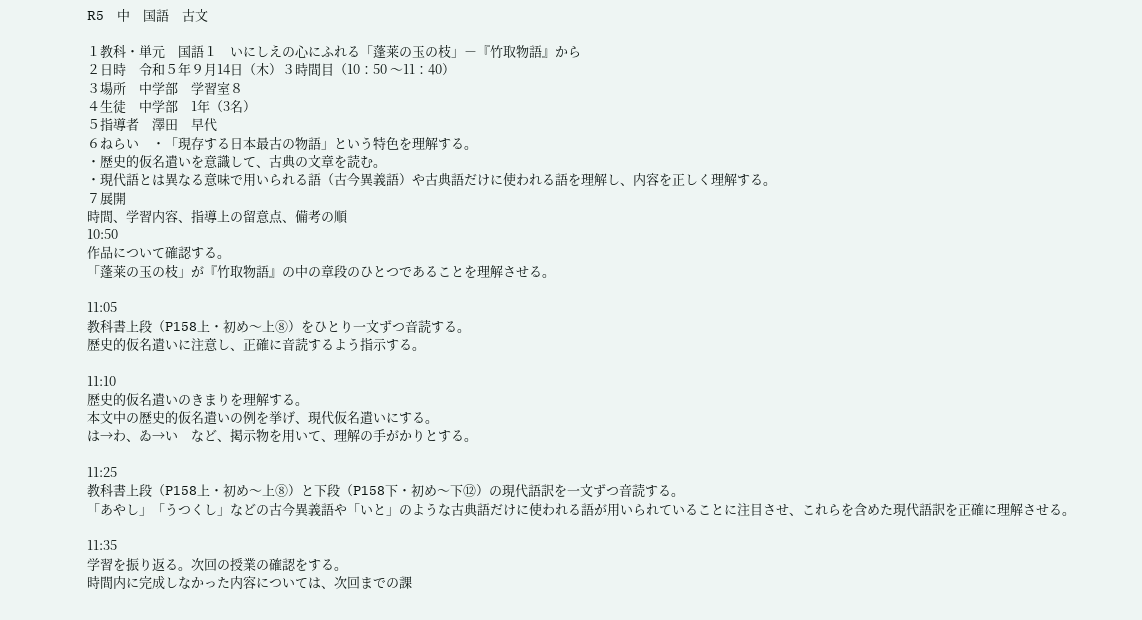R5　中　国語　古文

１教科・単元　国語１　いにしえの心にふれる「蓬莱の玉の枝」－『竹取物語』から
２日時　令和５年９月14日（木）３時間目（10：50 ～11：40）
３場所　中学部　学習室８
４生徒　中学部　1年（3名）
５指導者　澤田　早代
６ねらい　・「現存する日本最古の物語」という特色を理解する。
・歴史的仮名遣いを意識して、古典の文章を読む。
・現代語とは異なる意味で用いられる語（古今異義語）や古典語だけに使われる語を理解し、内容を正しく理解する。
７展開
時間、学習内容、指導上の留意点、備考の順
10:50
作品について確認する。
「蓬莱の玉の枝」が『竹取物語』の中の章段のひとつであることを理解させる。

11:05
教科書上段（P158上・初め～上⑧）をひとり一文ずつ音読する。
歴史的仮名遣いに注意し、正確に音読するよう指示する。

11:10
歴史的仮名遣いのきまりを理解する。
本文中の歴史的仮名遣いの例を挙げ、現代仮名遣いにする。
は→わ、ゐ→い　など、掲示物を用いて、理解の手がかりとする。

11:25
教科書上段（P158上・初め～上⑧）と下段（P158下・初め～下⑫）の現代語訳を一文ずつ音読する。
「あやし」「うつくし」などの古今異義語や「いと」のような古典語だけに使われる語が用いられていることに注目させ、これらを含めた現代語訳を正確に理解させる。

11:35
学習を振り返る。次回の授業の確認をする。
時間内に完成しなかった内容については、次回までの課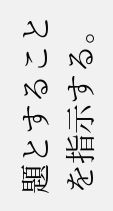題とすることを指示する。